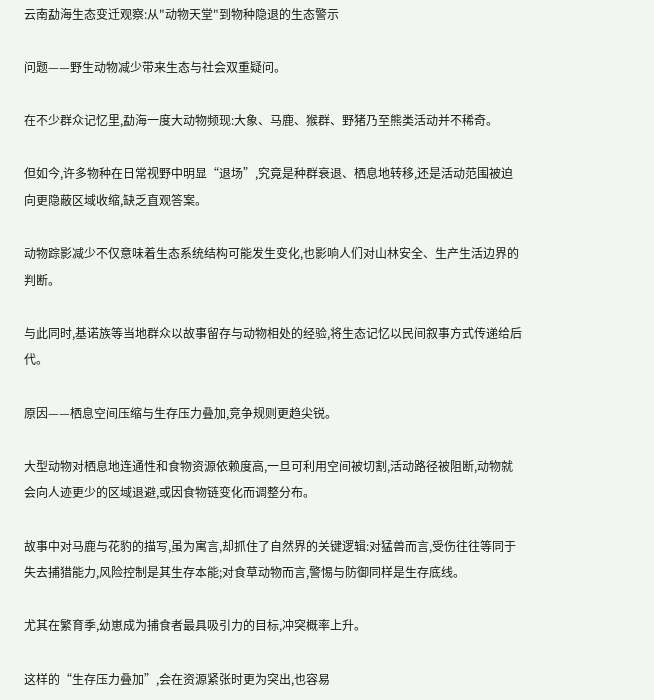云南勐海生态变迁观察:从"动物天堂"到物种隐退的生态警示

问题——野生动物减少带来生态与社会双重疑问。

在不少群众记忆里,勐海一度大动物频现:大象、马鹿、猴群、野猪乃至熊类活动并不稀奇。

但如今,许多物种在日常视野中明显“退场”,究竟是种群衰退、栖息地转移,还是活动范围被迫向更隐蔽区域收缩,缺乏直观答案。

动物踪影减少不仅意味着生态系统结构可能发生变化,也影响人们对山林安全、生产生活边界的判断。

与此同时,基诺族等当地群众以故事留存与动物相处的经验,将生态记忆以民间叙事方式传递给后代。

原因——栖息空间压缩与生存压力叠加,竞争规则更趋尖锐。

大型动物对栖息地连通性和食物资源依赖度高,一旦可利用空间被切割,活动路径被阻断,动物就会向人迹更少的区域退避,或因食物链变化而调整分布。

故事中对马鹿与花豹的描写,虽为寓言,却抓住了自然界的关键逻辑:对猛兽而言,受伤往往等同于失去捕猎能力,风险控制是其生存本能;对食草动物而言,警惕与防御同样是生存底线。

尤其在繁育季,幼崽成为捕食者最具吸引力的目标,冲突概率上升。

这样的“生存压力叠加”,会在资源紧张时更为突出,也容易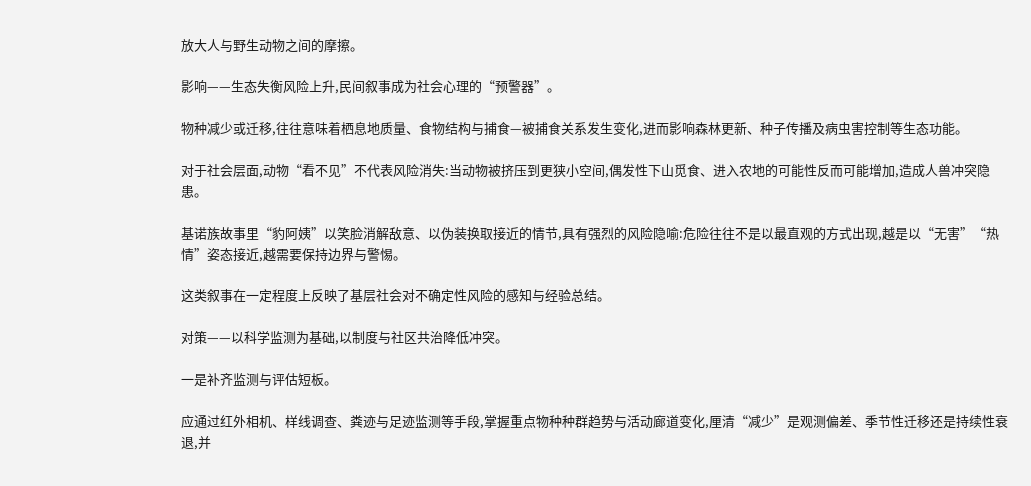放大人与野生动物之间的摩擦。

影响——生态失衡风险上升,民间叙事成为社会心理的“预警器”。

物种减少或迁移,往往意味着栖息地质量、食物结构与捕食—被捕食关系发生变化,进而影响森林更新、种子传播及病虫害控制等生态功能。

对于社会层面,动物“看不见”不代表风险消失:当动物被挤压到更狭小空间,偶发性下山觅食、进入农地的可能性反而可能增加,造成人兽冲突隐患。

基诺族故事里“豹阿姨”以笑脸消解敌意、以伪装换取接近的情节,具有强烈的风险隐喻:危险往往不是以最直观的方式出现,越是以“无害”“热情”姿态接近,越需要保持边界与警惕。

这类叙事在一定程度上反映了基层社会对不确定性风险的感知与经验总结。

对策——以科学监测为基础,以制度与社区共治降低冲突。

一是补齐监测与评估短板。

应通过红外相机、样线调查、粪迹与足迹监测等手段,掌握重点物种种群趋势与活动廊道变化,厘清“减少”是观测偏差、季节性迁移还是持续性衰退,并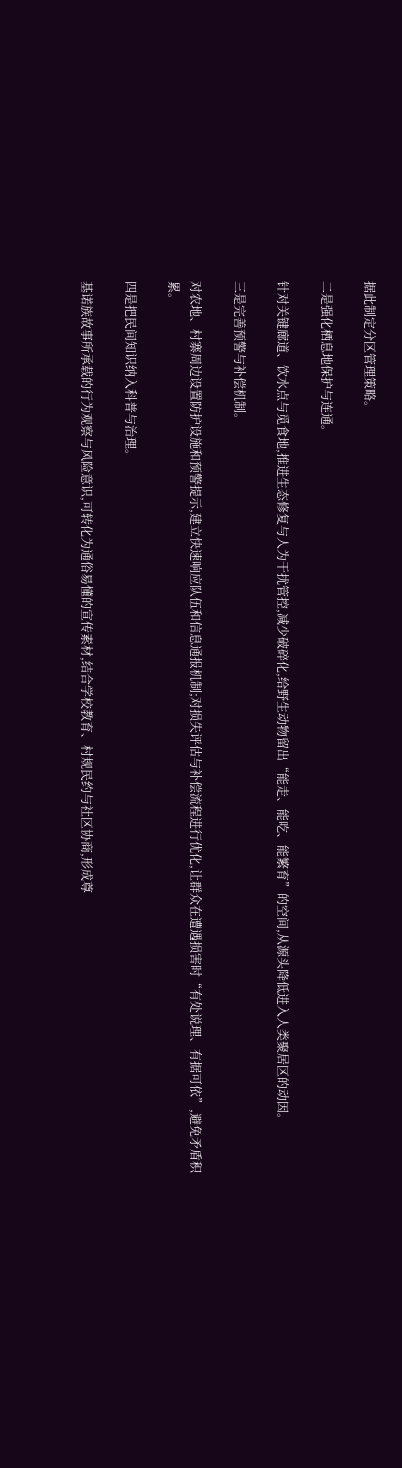据此制定分区管理策略。

二是强化栖息地保护与连通。

针对关键廊道、饮水点与觅食地,推进生态修复与人为干扰管控,减少破碎化,给野生动物留出“能走、能吃、能繁育”的空间,从源头降低进入人类聚居区的动因。

三是完善预警与补偿机制。

对农地、村寨周边设置防护设施和预警提示,建立快速响应队伍和信息通报机制;对损失评估与补偿流程进行优化,让群众在遭遇损害时“有处说理、有据可依”,避免矛盾积累。

四是把民间知识纳入科普与治理。

基诺族故事所承载的行为观察与风险意识,可转化为通俗易懂的宣传素材,结合学校教育、村规民约与社区协商,形成尊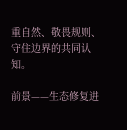重自然、敬畏规则、守住边界的共同认知。

前景——生态修复进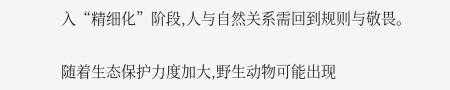入“精细化”阶段,人与自然关系需回到规则与敬畏。

随着生态保护力度加大,野生动物可能出现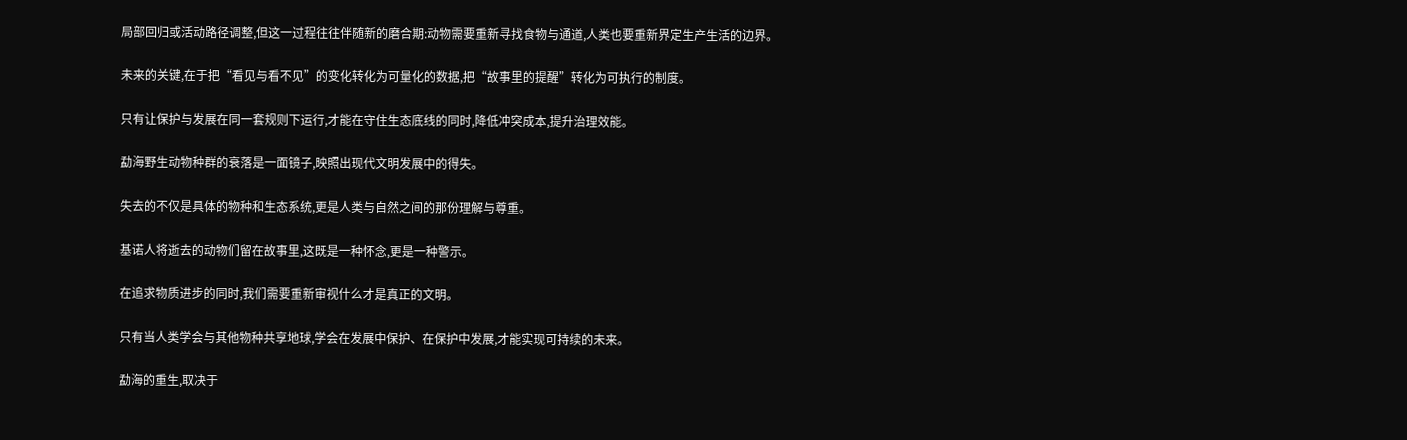局部回归或活动路径调整,但这一过程往往伴随新的磨合期:动物需要重新寻找食物与通道,人类也要重新界定生产生活的边界。

未来的关键,在于把“看见与看不见”的变化转化为可量化的数据,把“故事里的提醒”转化为可执行的制度。

只有让保护与发展在同一套规则下运行,才能在守住生态底线的同时,降低冲突成本,提升治理效能。

勐海野生动物种群的衰落是一面镜子,映照出现代文明发展中的得失。

失去的不仅是具体的物种和生态系统,更是人类与自然之间的那份理解与尊重。

基诺人将逝去的动物们留在故事里,这既是一种怀念,更是一种警示。

在追求物质进步的同时,我们需要重新审视什么才是真正的文明。

只有当人类学会与其他物种共享地球,学会在发展中保护、在保护中发展,才能实现可持续的未来。

勐海的重生,取决于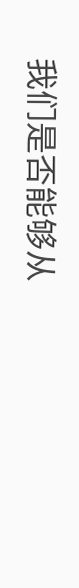我们是否能够从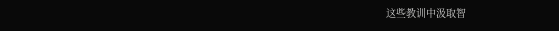这些教训中汲取智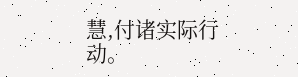慧,付诸实际行动。